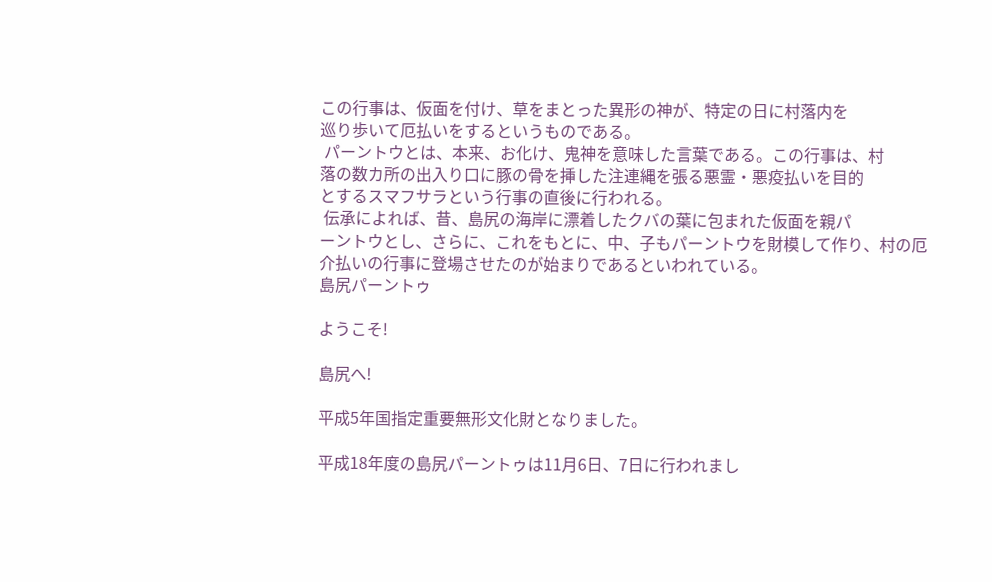この行事は、仮面を付け、草をまとった異形の神が、特定の日に村落内を
巡り歩いて厄払いをするというものである。
 パーントウとは、本来、お化け、鬼神を意味した言葉である。この行事は、村
落の数カ所の出入り口に豚の骨を挿した注連縄を張る悪霊・悪疫払いを目的
とするスマフサラという行事の直後に行われる。
 伝承によれば、昔、島尻の海岸に漂着したクバの葉に包まれた仮面を親パ
ーントウとし、さらに、これをもとに、中、子もパーントウを財模して作り、村の厄
介払いの行事に登場させたのが始まりであるといわれている。
島尻パーントゥ

ようこそ!

島尻へ!

平成5年国指定重要無形文化財となりました。

平成18年度の島尻パーントゥは11月6日、7日に行われまし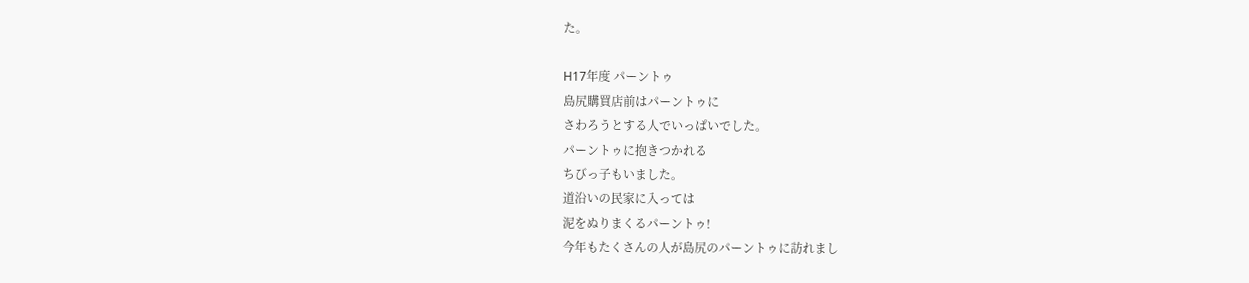た。

H17年度 パーントゥ
島尻購買店前はパーントゥに
さわろうとする人でいっぱいでした。
パーントゥに抱きつかれる
ちびっ子もいました。
道沿いの民家に入っては
泥をぬりまくるパーントゥ!
今年もたくさんの人が島尻のパーントゥに訪れまし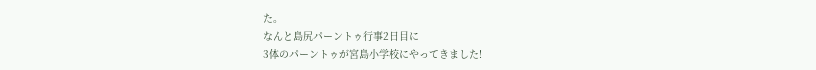た。
なんと島尻パーントゥ行事2日目に
3体のパーントゥが宮島小学校にやってきました!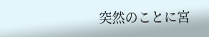突然のことに宮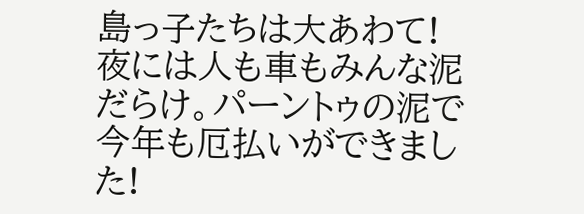島っ子たちは大あわて!
夜には人も車もみんな泥だらけ。パーントゥの泥で今年も厄払いができました!